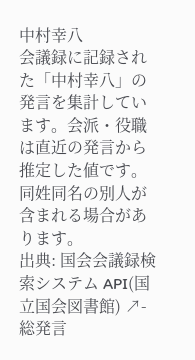中村幸八
会議録に記録された「中村幸八」の発言を集計しています。会派・役職は直近の発言から推定した値です。同姓同名の別人が含まれる場合があります。
出典: 国会会議録検索システム API(国立国会図書館) ↗- 総発言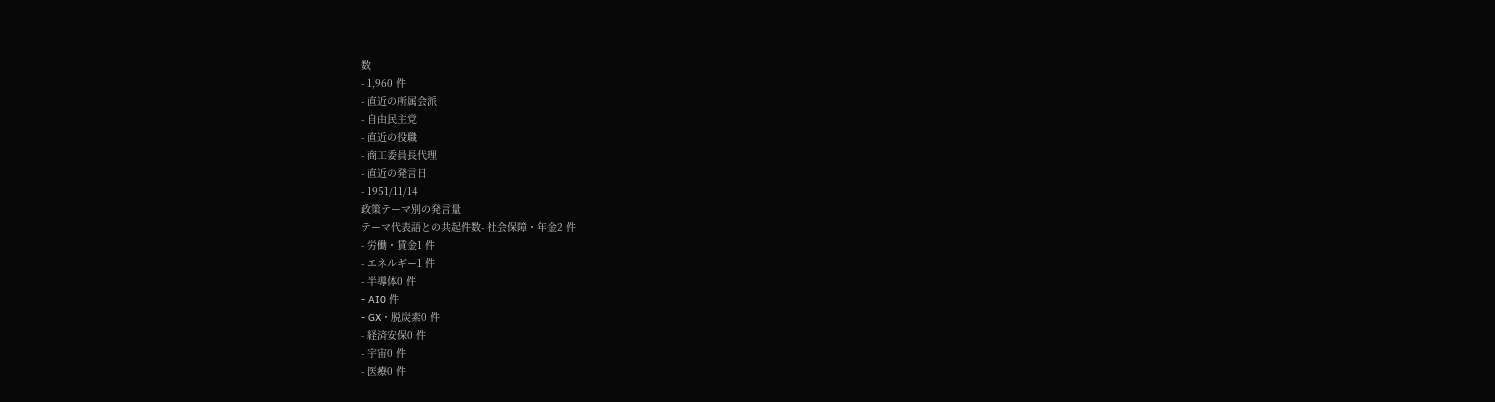数
- 1,960 件
- 直近の所属会派
- 自由民主党
- 直近の役職
- 商工委員長代理
- 直近の発言日
- 1951/11/14
政策テーマ別の発言量
テーマ代表語との共起件数- 社会保障・年金2 件
- 労働・賃金1 件
- エネルギー1 件
- 半導体0 件
- AI0 件
- GX・脱炭素0 件
- 経済安保0 件
- 宇宙0 件
- 医療0 件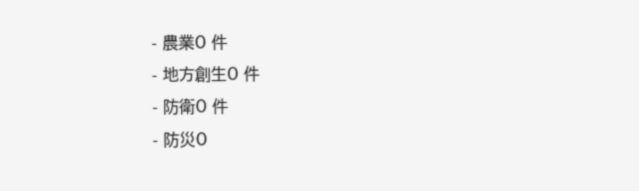- 農業0 件
- 地方創生0 件
- 防衛0 件
- 防災0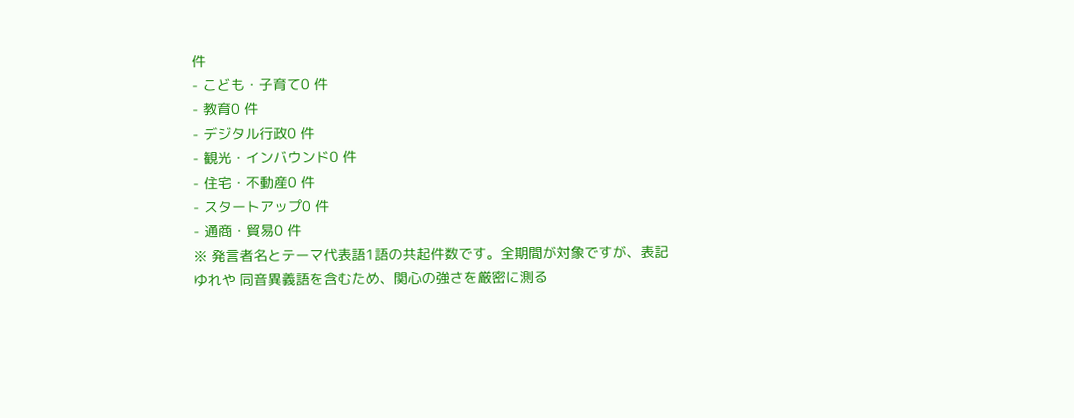件
- こども・子育て0 件
- 教育0 件
- デジタル行政0 件
- 観光・インバウンド0 件
- 住宅・不動産0 件
- スタートアップ0 件
- 通商・貿易0 件
※ 発言者名とテーマ代表語1語の共起件数です。全期間が対象ですが、表記ゆれや 同音異義語を含むため、関心の強さを厳密に測る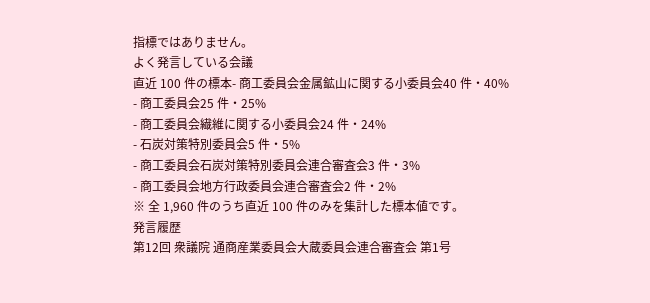指標ではありません。
よく発言している会議
直近 100 件の標本- 商工委員会金属鉱山に関する小委員会40 件・40%
- 商工委員会25 件・25%
- 商工委員会繊維に関する小委員会24 件・24%
- 石炭対策特別委員会5 件・5%
- 商工委員会石炭対策特別委員会連合審査会3 件・3%
- 商工委員会地方行政委員会連合審査会2 件・2%
※ 全 1,960 件のうち直近 100 件のみを集計した標本値です。
発言履歴
第12回 衆議院 通商産業委員会大蔵委員会連合審査会 第1号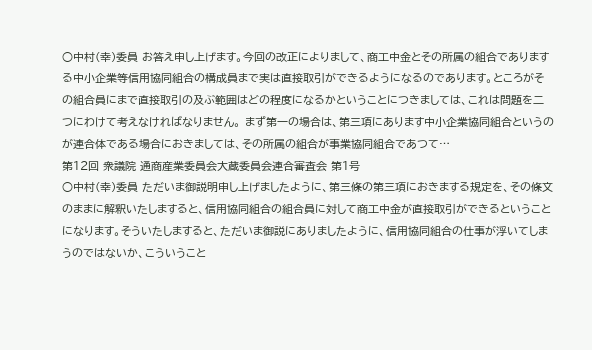○中村(幸)委員 お答え申し上げます。今回の改正によりまして、商工中金とその所属の組合でありまする中小企業等信用協同組合の構成員まで実は直接取引ができるようになるのであります。ところがその組合員にまで直接取引の及ぶ範囲はどの程度になるかということにつきましては、これは問題を二つにわけて考えなければなりません。 まず第一の場合は、第三項にあります中小企業協同組合というのが連合体である場合におきましては、その所属の組合が事業協同組合であつて…
第12回 衆議院 通商産業委員会大蔵委員会連合審査会 第1号
○中村(幸)委員 ただいま御説明申し上げましたように、第三條の第三項におきまする規定を、その條文のままに解釈いたしますると、信用協同組合の組合員に対して商工中金が直接取引ができるということになります。そういたしますると、ただいま御説にありましたように、信用協同組合の仕事が浮いてしまうのではないか、こういうこと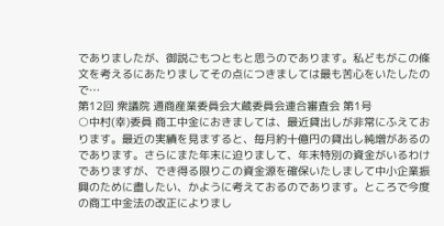でありましたが、御説ごもつともと思うのであります。私どもがこの條文を考えるにあたりましてその点につきましては最も苦心をいたしたので…
第12回 衆議院 通商産業委員会大蔵委員会連合審査会 第1号
○中村(幸)委員 商工中金におきましては、最近貸出しが非常にふえております。最近の実績を見ますると、毎月約十億円の貸出し純増があるのであります。さらにまた年末に迫りまして、年末特別の資金がいるわけでありますが、でき得る限りこの資金源を確保いたしまして中小企業振興のために盡したい、かように考えておるのであります。ところで今度の商工中金法の改正によりまし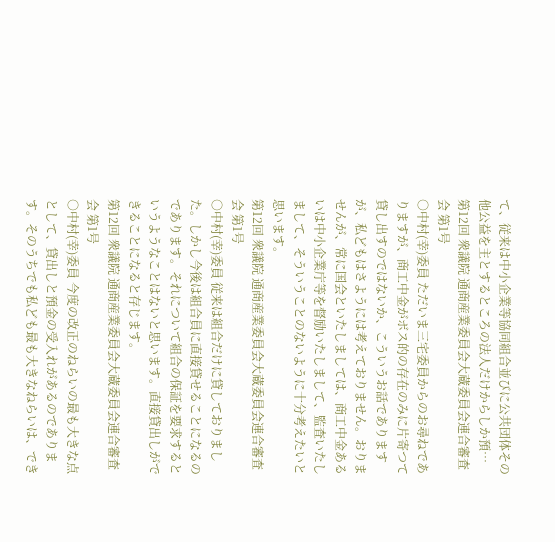て、従来は中小企業等協同組合並びに公共団体その他公益を主とするところの法人だけからしか預…
第12回 衆議院 通商産業委員会大蔵委員会連合審査会 第1号
○中村(幸)委員 ただいま三宅委員からのお尋ねでありますが、商工中金がボス的の存在のみに片寄つて貸し出すのではないか、こういうお話でありますが、私どもはさようには考えておりません。おりませんが、常に国会といたしましては、商工中金あるいは中小企業庁等を督励いたしまして、監査いたしまして、そういうことのないように十分考えたいと思います。
第12回 衆議院 通商産業委員会大蔵委員会連合審査会 第1号
○中村(幸)委員 従来は組合だけに貸しておりました。しかし今後は組合員に直接貸せることになるのであります。それについて組合の保証を要求するというようなことはないと思います。直接貸出しができることになると存じます。
第12回 衆議院 通商産業委員会大蔵委員会連合審査会 第1号
○中村(幸)委員 今度の改正のねらいの最も大きな点として、貸出しと預金の受入れがあるのであります。そのうちでも私ども最も大きなねらいは、でき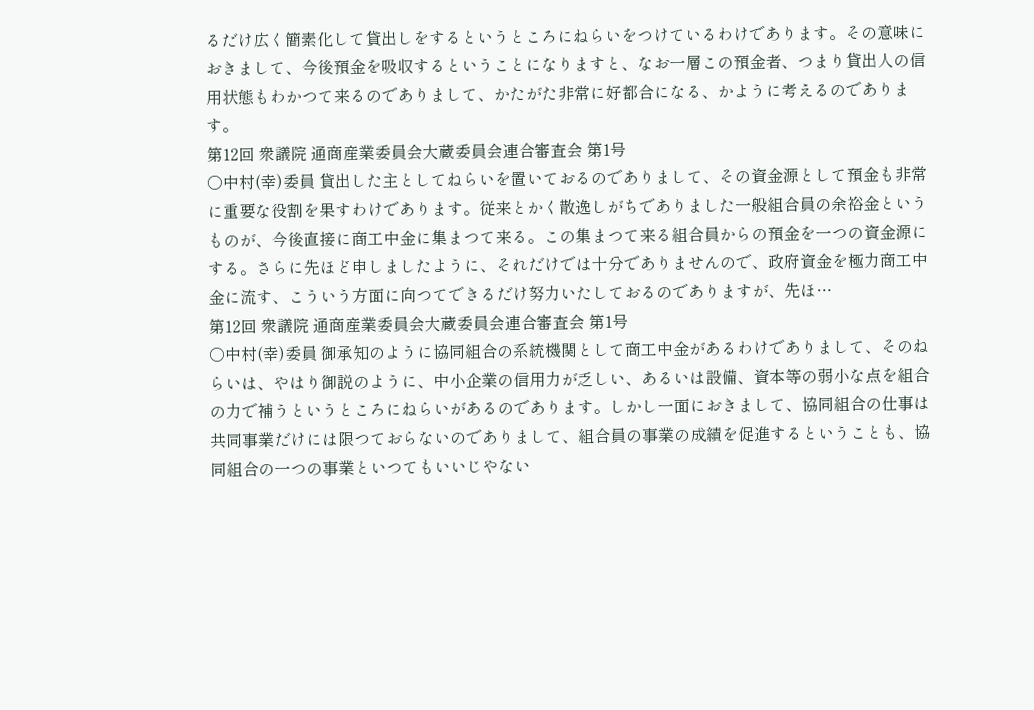るだけ広く簡素化して貸出しをするというところにねらいをつけているわけであります。その意味におきまして、今後預金を吸収するということになりますと、なお一層この預金者、つまり貸出人の信用状態もわかつて来るのでありまして、かたがた非常に好都合になる、かように考えるのであります。
第12回 衆議院 通商産業委員会大蔵委員会連合審査会 第1号
○中村(幸)委員 貸出した主としてねらいを置いておるのでありまして、その資金源として預金も非常に重要な役割を果すわけであります。従来とかく散逸しがちでありました一般組合員の余裕金というものが、今後直接に商工中金に集まつて来る。この集まつて来る組合員からの預金を一つの資金源にする。さらに先ほど申しましたように、それだけでは十分でありませんので、政府資金を極力商工中金に流す、こういう方面に向つてできるだけ努力いたしておるのでありますが、先ほ…
第12回 衆議院 通商産業委員会大蔵委員会連合審査会 第1号
○中村(幸)委員 御承知のように協同組合の系統機関として商工中金があるわけでありまして、そのねらいは、やはり御説のように、中小企業の信用力が乏しい、あるいは設備、資本等の弱小な点を組合の力で補うというところにねらいがあるのであります。しかし一面におきまして、協同組合の仕事は共同事業だけには限つておらないのでありまして、組合員の事業の成績を促進するということも、協同組合の一つの事業といつてもいいじやない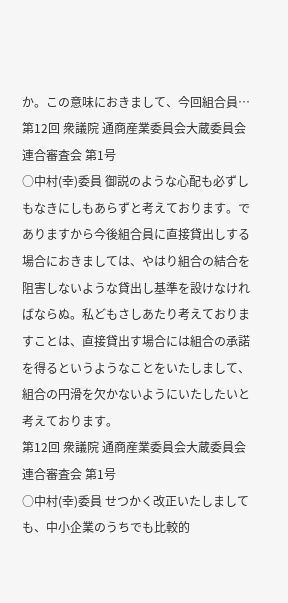か。この意味におきまして、今回組合員…
第12回 衆議院 通商産業委員会大蔵委員会連合審査会 第1号
○中村(幸)委員 御説のような心配も必ずしもなきにしもあらずと考えております。でありますから今後組合員に直接貸出しする場合におきましては、やはり組合の結合を阻害しないような貸出し基準を設けなければならぬ。私どもさしあたり考えておりますことは、直接貸出す場合には組合の承諾を得るというようなことをいたしまして、組合の円滑を欠かないようにいたしたいと考えております。
第12回 衆議院 通商産業委員会大蔵委員会連合審査会 第1号
○中村(幸)委員 せつかく改正いたしましても、中小企業のうちでも比較的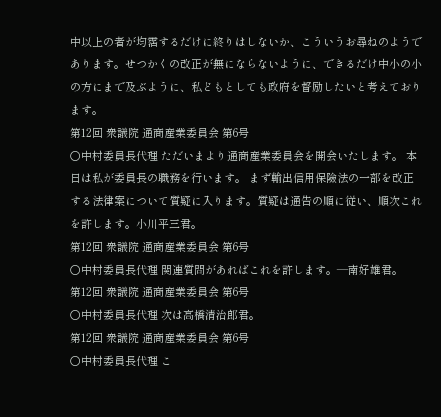中以上の者が均霑するだけに終りはしないか、こういうお尋ねのようであります。せつかくの改正が無にならないように、できるだけ中小の小の方にまで及ぶように、私どもとしても政府を督励したいと考えております。
第12回 衆議院 通商産業委員会 第6号
○中村委員長代理 ただいまより通商産業委員会を開会いたします。 本日は私が委員長の職務を行います。 まず輸出信用保險法の一部を改正する法律案について質疑に入ります。質疑は通告の順に従い、順次これを許します。小川平三君。
第12回 衆議院 通商産業委員会 第6号
○中村委員長代理 関連質問があればこれを許します。―南好雄君。
第12回 衆議院 通商産業委員会 第6号
○中村委員長代理 次は高橋清治郎君。
第12回 衆議院 通商産業委員会 第6号
○中村委員長代理 こ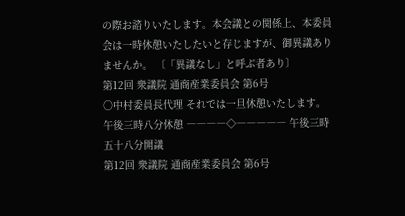の際お諮りいたします。本会議との関係上、本委員会は一時休憩いたしたいと存じますが、御異議ありませんか。 〔「異議なし」と呼ぶ者あり〕
第12回 衆議院 通商産業委員会 第6号
○中村委員長代理 それでは一旦休憩いたします。 午後三時八分休憩 ――――◇――――― 午後三時五十八分開議
第12回 衆議院 通商産業委員会 第6号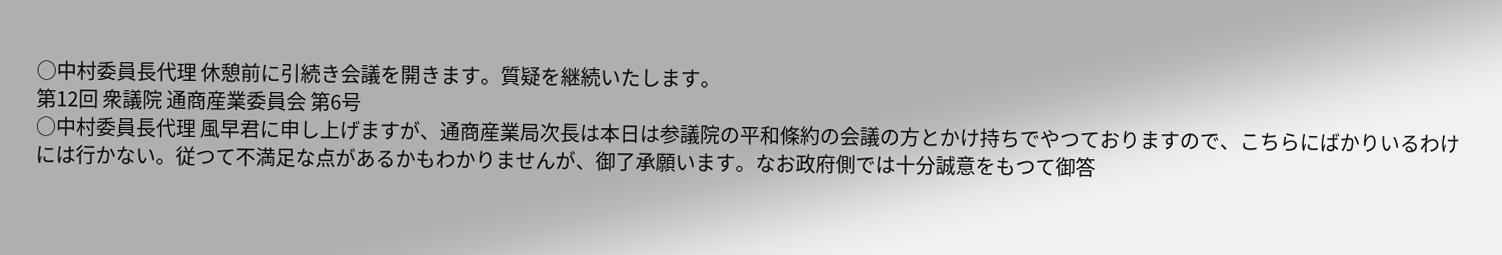○中村委員長代理 休憩前に引続き会議を開きます。質疑を継続いたします。
第12回 衆議院 通商産業委員会 第6号
○中村委員長代理 風早君に申し上げますが、通商産業局次長は本日は参議院の平和條約の会議の方とかけ持ちでやつておりますので、こちらにばかりいるわけには行かない。従つて不満足な点があるかもわかりませんが、御了承願います。なお政府側では十分誠意をもつて御答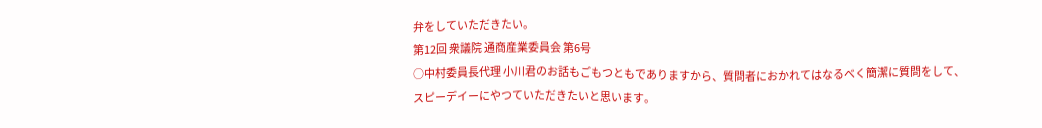弁をしていただきたい。
第12回 衆議院 通商産業委員会 第6号
○中村委員長代理 小川君のお話もごもつともでありますから、質問者におかれてはなるべく簡潔に質問をして、スピーデイーにやつていただきたいと思います。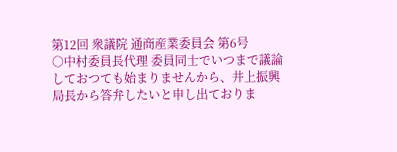第12回 衆議院 通商産業委員会 第6号
○中村委員長代理 委員同士でいつまで議論しておつても始まりませんから、井上振興局長から答弁したいと申し出ておりま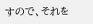すので、それを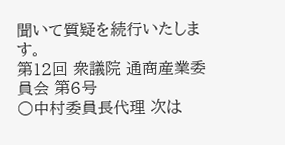聞いて質疑を続行いたします。
第12回 衆議院 通商産業委員会 第6号
○中村委員長代理 次は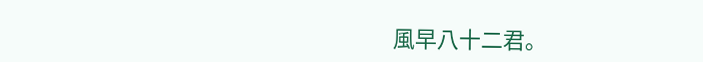風早八十二君。